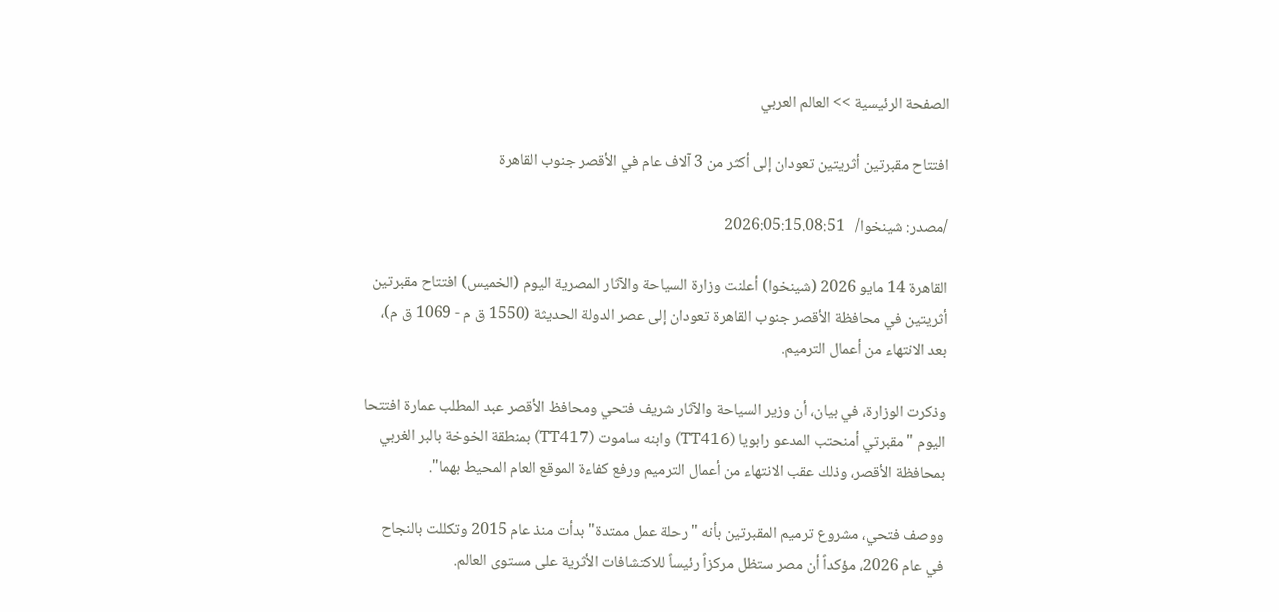الصفحة الرئيسية >> العالم العربي

افتتاح مقبرتين أثريتين تعودان إلى أكثر من 3 آلاف عام في الأقصر جنوب القاهرة

/مصدر: شينخوا/   2026:05:15.08:51

القاهرة 14 مايو 2026 (شينخوا) أعلنت وزارة السياحة والآثار المصرية اليوم (الخميس) افتتاح مقبرتين أثريتين في محافظة الأقصر جنوب القاهرة تعودان إلى عصر الدولة الحديثة (1550 ق م - 1069 ق م)، بعد الانتهاء من أعمال الترميم.

وذكرت الوزارة، في بيان، أن وزير السياحة والآثار شريف فتحي ومحافظ الأقصر عبد المطلب عمارة افتتحا اليوم "مقبرتي أمنحتب المدعو رابويا (TT416) وابنه ساموت (TT417) بمنطقة الخوخة بالبر الغربي بمحافظة الأقصر، وذلك عقب الانتهاء من أعمال الترميم ورفع كفاءة الموقع العام المحيط بهما".

ووصف فتحي، مشروع ترميم المقبرتين بأنه "رحلة عمل ممتدة" بدأت منذ عام 2015 وتكللت بالنجاح في عام 2026، مؤكداً أن مصر ستظل مركزاً رئيساً للاكتشافات الأثرية على مستوى العالم.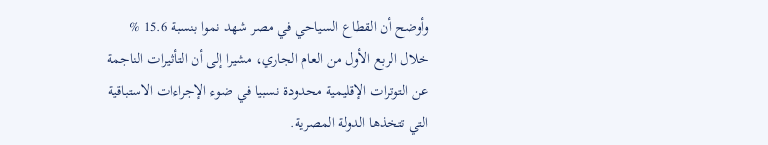وأوضح أن القطاع السياحي في مصر شهد نموا بنسبة 15.6 % خلال الربع الأول من العام الجاري، مشيرا إلى أن التأثيرات الناجمة عن التوترات الإقليمية محدودة نسبيا في ضوء الإجراءات الاستباقية التي تتخذها الدولة المصرية.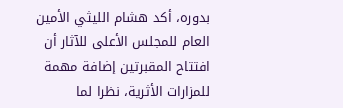بدوره، أكد هشام الليثي الأمين العام للمجلس الأعلى للآثار أن افتتاح المقبرتين إضافة مهمة للمزارات الأثرية، نظرا لما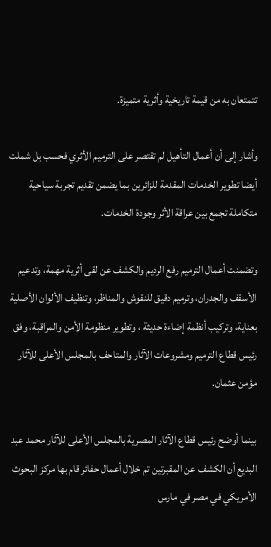تتمتعان به من قيمة تاريخية وأثرية متميزة.

وأشار إلى أن أعمال التأهيل لم تقتصر على الترميم الأثري فحسب بل شملت أيضا تطوير الخدمات المقدمة للزائرين بما يضمن تقديم تجربة سياحية متكاملة تجمع بين عراقة الأثر وجودة الخدمات.

وتضمنت أعمال الترميم رفع الرديم والكشف عن لقى أثرية مهمة، وتدعيم الأسقف والجدران، وترميم دقيق للنقوش والمناظر، وتنظيف الألوان الأصلية بعناية، وتركيب أنظمة إضاءة حديثة ، وتطوير منظومة الأمن والمراقبة، وفق رئيس قطاع الترميم ومشروعات الآثار والمتاحف بالمجلس الأعلى للآثار مؤمن عثمان.

بينما أوضح رئيس قطاع الآثار المصرية بالمجلس الأعلى للآثار محمد عبد البديع أن الكشف عن المقبرتين تم خلال أعمال حفائر قام بها مركز البحوث الأمريكي في مصر في مارس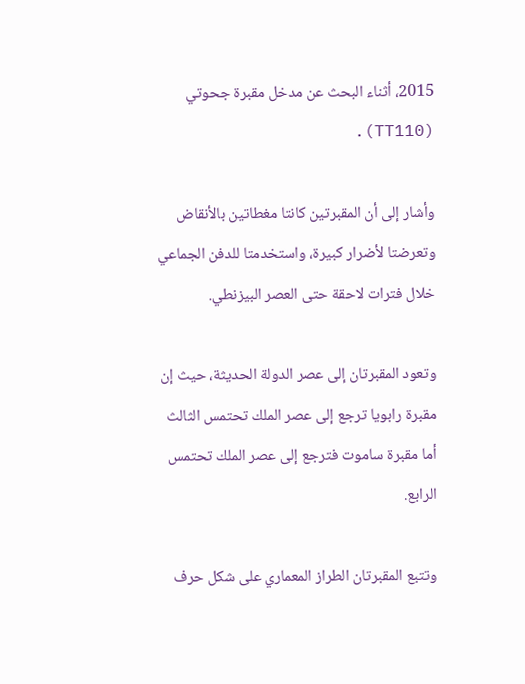2015، أثناء البحث عن مدخل مقبرة جحوتي (TT110).

وأشار إلى أن المقبرتين كانتا مغطاتين بالأنقاض وتعرضتا لأضرار كبيرة، واستخدمتا للدفن الجماعي خلال فترات لاحقة حتى العصر البيزنطي.

وتعود المقبرتان إلى عصر الدولة الحديثة، حيث إن مقبرة رابويا ترجع إلى عصر الملك تحتمس الثالث أما مقبرة ساموت فترجع إلى عصر الملك تحتمس الرابع.

وتتبع المقبرتان الطراز المعماري على شكل حرف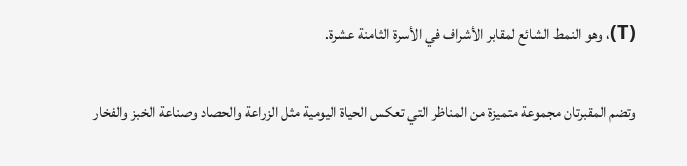(T)، وهو النمط الشائع لمقابر الأشراف في الأسرة الثامنة عشرة.

وتضم المقبرتان مجموعة متميزة من المناظر التي تعكس الحياة اليومية مثل الزراعة والحصاد وصناعة الخبز والفخار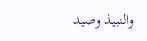والنبيذ وصيد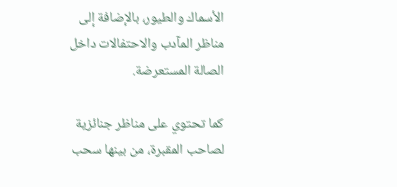الأسماك والطيور، بالإضافة إلى مناظر المآدب والاحتفالات داخل الصالة المستعرضة.

كما تحتوي على مناظر جنائزية لصاحب المقبرة، من بينها سحب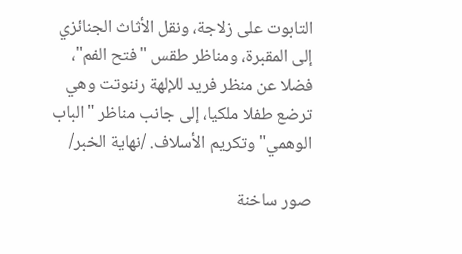التابوت على زلاجة، ونقل الأثاث الجنائزي إلى المقبرة، ومناظر طقس "فتح الفم"، فضلا عن منظر فريد للإلهة رننوتت وهي ترضع طفلا ملكيا، إلى جانب مناظر "الباب الوهمي" وتكريم الأسلاف. /نهاية الخبر/

صور ساخنة